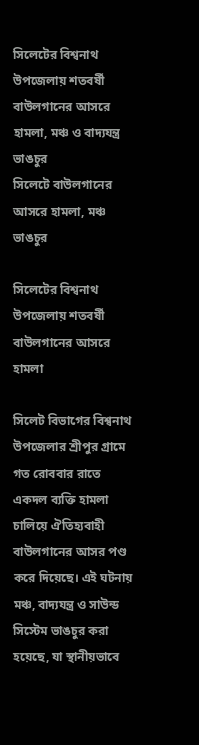সিলেটের বিশ্বনাথ উপজেলায় শতবর্ষী বাউলগানের আসরে হামলা, মঞ্চ ও বাদ্যযন্ত্র ভাঙচুর
সিলেটে বাউলগানের আসরে হামলা, মঞ্চ ভাঙচুর

সিলেটের বিশ্বনাথ উপজেলায় শতবর্ষী বাউলগানের আসরে হামলা

সিলেট বিভাগের বিশ্বনাথ উপজেলার শ্রীপুর গ্রামে গত রোববার রাতে একদল ব্যক্তি হামলা চালিয়ে ঐতিহ্যবাহী বাউলগানের আসর পণ্ড করে দিয়েছে। এই ঘটনায় মঞ্চ, বাদ্যযন্ত্র ও সাউন্ড সিস্টেম ভাঙচুর করা হয়েছে, যা স্থানীয়ভাবে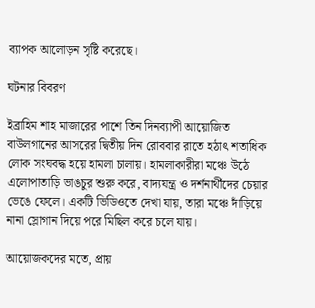ব্যাপক আলোড়ন সৃষ্টি করেছে।

ঘটনার বিবরণ

ইব্রাহিম শাহ মাজারের পাশে তিন দিনব্যাপী আয়োজিত বাউলগানের আসরের দ্বিতীয় দিন রোববার রাতে হঠাৎ শতাধিক লোক সংঘবদ্ধ হয়ে হামলা চালায়। হামলাকারীরা মঞ্চে উঠে এলোপাতাড়ি ভাঙচুর শুরু করে, বাদ্যযন্ত্র ও দর্শনার্থীদের চেয়ার ভেঙে ফেলে। একটি ভিডিওতে দেখা যায়, তারা মঞ্চে দাঁড়িয়ে নানা স্লোগান দিয়ে পরে মিছিল করে চলে যায়।

আয়োজকদের মতে, প্রায়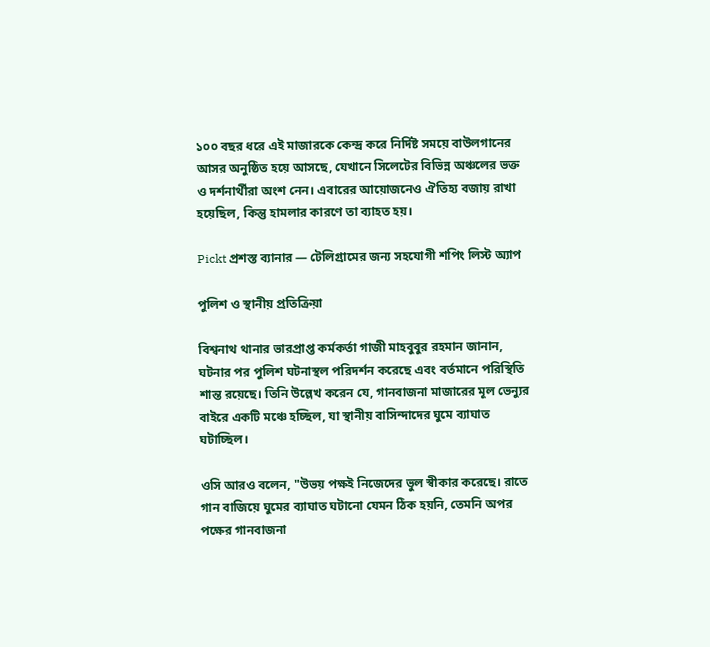১০০ বছর ধরে এই মাজারকে কেন্দ্র করে নির্দিষ্ট সময়ে বাউলগানের আসর অনুষ্ঠিত হয়ে আসছে, যেখানে সিলেটের বিভিন্ন অঞ্চলের ভক্ত ও দর্শনার্থীরা অংশ নেন। এবারের আয়োজনেও ঐতিহ্য বজায় রাখা হয়েছিল, কিন্তু হামলার কারণে তা ব্যাহত হয়।

Pickt প্রশস্ত ব্যানার — টেলিগ্রামের জন্য সহযোগী শপিং লিস্ট অ্যাপ

পুলিশ ও স্থানীয় প্রতিক্রিয়া

বিশ্বনাথ থানার ভারপ্রাপ্ত কর্মকর্তা গাজী মাহবুবুর রহমান জানান, ঘটনার পর পুলিশ ঘটনাস্থল পরিদর্শন করেছে এবং বর্তমানে পরিস্থিতি শান্ত রয়েছে। তিনি উল্লেখ করেন যে, গানবাজনা মাজারের মূল ভেন্যুর বাইরে একটি মঞ্চে হচ্ছিল, যা স্থানীয় বাসিন্দাদের ঘুমে ব্যাঘাত ঘটাচ্ছিল।

ওসি আরও বলেন, "উভয় পক্ষই নিজেদের ভুল স্বীকার করেছে। রাতে গান বাজিয়ে ঘুমের ব্যাঘাত ঘটানো যেমন ঠিক হয়নি, তেমনি অপর পক্ষের গানবাজনা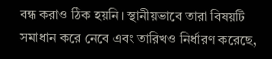বন্ধ করাও ঠিক হয়নি। স্থানীয়ভাবে তারা বিষয়টি সমাধান করে নেবে এবং তারিখও নির্ধারণ করেছে,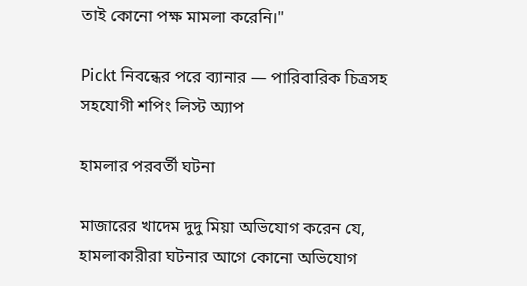তাই কোনো পক্ষ মামলা করেনি।"

Pickt নিবন্ধের পরে ব্যানার — পারিবারিক চিত্রসহ সহযোগী শপিং লিস্ট অ্যাপ

হামলার পরবর্তী ঘটনা

মাজারের খাদেম দুদু মিয়া অভিযোগ করেন যে, হামলাকারীরা ঘটনার আগে কোনো অভিযোগ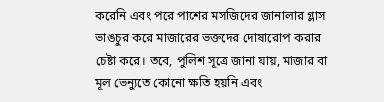করেনি এবং পরে পাশের মসজিদের জানালার গ্লাস ভাঙচুর করে মাজারের ভক্তদের দোষারোপ করার চেষ্টা করে। তবে, পুলিশ সূত্রে জানা যায়, মাজার বা মূল ভেন্যুতে কোনো ক্ষতি হয়নি এবং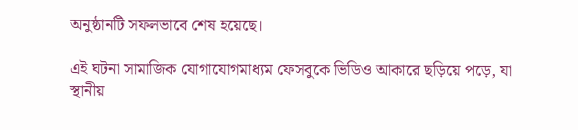অনুষ্ঠানটি সফলভাবে শেষ হয়েছে।

এই ঘটনা সামাজিক যোগাযোগমাধ্যম ফেসবুকে ভিডিও আকারে ছড়িয়ে পড়ে, যা স্থানীয়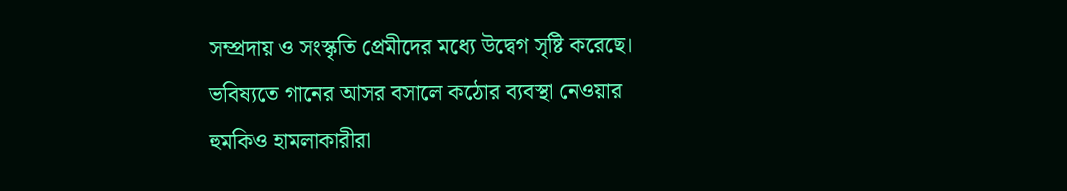সম্প্রদায় ও সংস্কৃতি প্রেমীদের মধ্যে উদ্বেগ সৃষ্টি করেছে। ভবিষ্যতে গানের আসর বসালে কঠোর ব্যবস্থা নেওয়ার হুমকিও হামলাকারীরা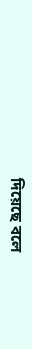দিয়েছে বলে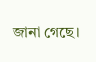জানা গেছে।